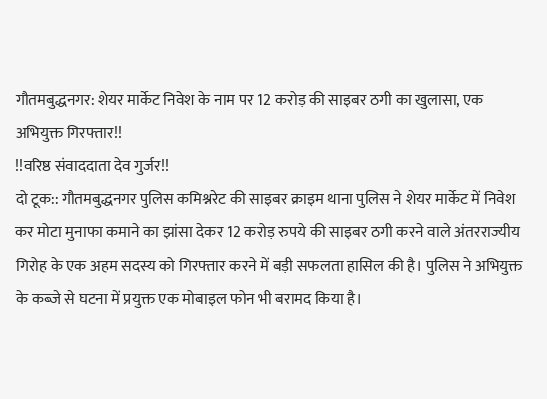गौतमबुद्धनगर: शेयर मार्केट निवेश के नाम पर 12 करोड़ की साइबर ठगी का खुलासा, एक अभियुक्त गिरफ्तार!!
!!वरिष्ठ संवाददाता देव गुर्जर!!
दो टूक:: गौतमबुद्धनगर पुलिस कमिश्नरेट की साइबर क्राइम थाना पुलिस ने शेयर मार्केट में निवेश कर मोटा मुनाफा कमाने का झांसा देकर 12 करोड़ रुपये की साइबर ठगी करने वाले अंतरराज्यीय गिरोह के एक अहम सदस्य को गिरफ्तार करने में बड़ी सफलता हासिल की है। पुलिस ने अभियुक्त के कब्जे से घटना में प्रयुक्त एक मोबाइल फोन भी बरामद किया है।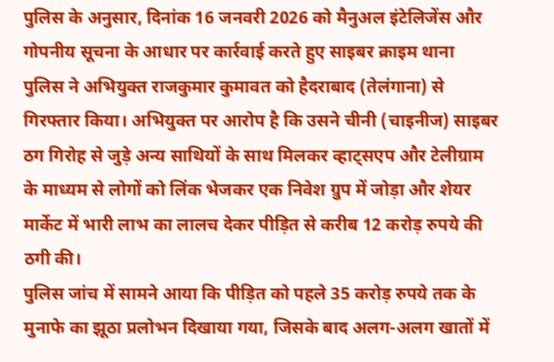पुलिस के अनुसार, दिनांक 16 जनवरी 2026 को मैनुअल इंटेलिजेंस और गोपनीय सूचना के आधार पर कार्रवाई करते हुए साइबर क्राइम थाना पुलिस ने अभियुक्त राजकुमार कुमावत को हैदराबाद (तेलंगाना) से गिरफ्तार किया। अभियुक्त पर आरोप है कि उसने चीनी (चाइनीज) साइबर ठग गिरोह से जुड़े अन्य साथियों के साथ मिलकर व्हाट्सएप और टेलीग्राम के माध्यम से लोगों को लिंक भेजकर एक निवेश ग्रुप में जोड़ा और शेयर मार्केट में भारी लाभ का लालच देकर पीड़ित से करीब 12 करोड़ रुपये की ठगी की।
पुलिस जांच में सामने आया कि पीड़ित को पहले 35 करोड़ रुपये तक के मुनाफे का झूठा प्रलोभन दिखाया गया, जिसके बाद अलग-अलग खातों में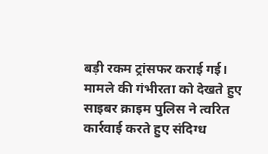बड़ी रकम ट्रांसफर कराई गई। मामले की गंभीरता को देखते हुए साइबर क्राइम पुलिस ने त्वरित कार्रवाई करते हुए संदिग्ध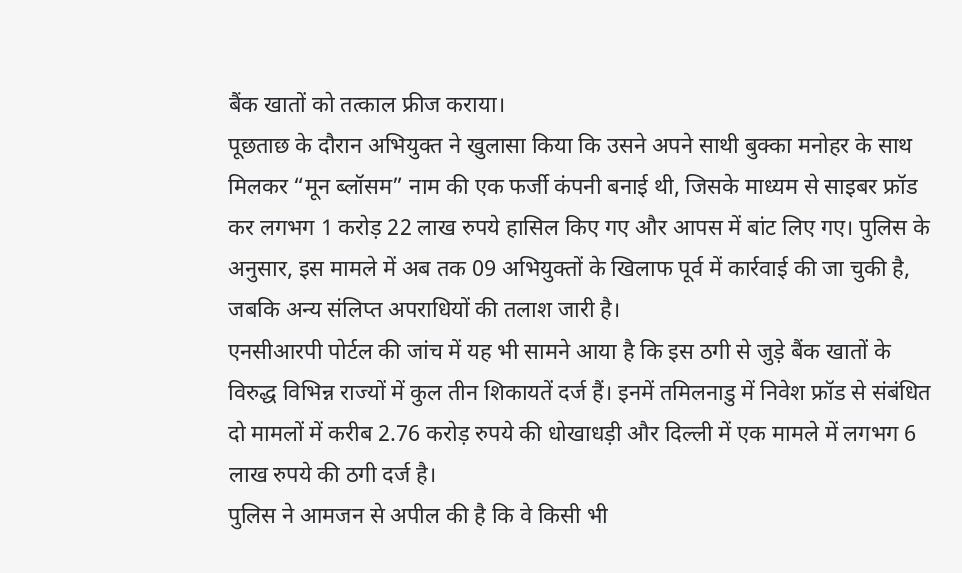बैंक खातों को तत्काल फ्रीज कराया।
पूछताछ के दौरान अभियुक्त ने खुलासा किया कि उसने अपने साथी बुक्का मनोहर के साथ मिलकर “मून ब्लॉसम” नाम की एक फर्जी कंपनी बनाई थी, जिसके माध्यम से साइबर फ्रॉड कर लगभग 1 करोड़ 22 लाख रुपये हासिल किए गए और आपस में बांट लिए गए। पुलिस के अनुसार, इस मामले में अब तक 09 अभियुक्तों के खिलाफ पूर्व में कार्रवाई की जा चुकी है, जबकि अन्य संलिप्त अपराधियों की तलाश जारी है।
एनसीआरपी पोर्टल की जांच में यह भी सामने आया है कि इस ठगी से जुड़े बैंक खातों के विरुद्ध विभिन्न राज्यों में कुल तीन शिकायतें दर्ज हैं। इनमें तमिलनाडु में निवेश फ्रॉड से संबंधित दो मामलों में करीब 2.76 करोड़ रुपये की धोखाधड़ी और दिल्ली में एक मामले में लगभग 6 लाख रुपये की ठगी दर्ज है।
पुलिस ने आमजन से अपील की है कि वे किसी भी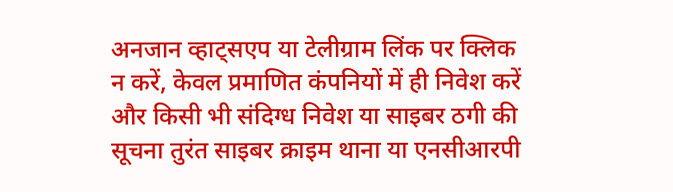अनजान व्हाट्सएप या टेलीग्राम लिंक पर क्लिक न करें, केवल प्रमाणित कंपनियों में ही निवेश करें और किसी भी संदिग्ध निवेश या साइबर ठगी की सूचना तुरंत साइबर क्राइम थाना या एनसीआरपी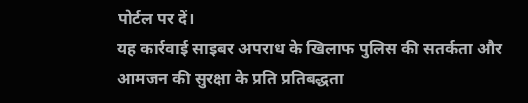पोर्टल पर दें।
यह कार्रवाई साइबर अपराध के खिलाफ पुलिस की सतर्कता और आमजन की सुरक्षा के प्रति प्रतिबद्धता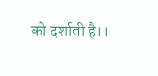को दर्शाती है।।